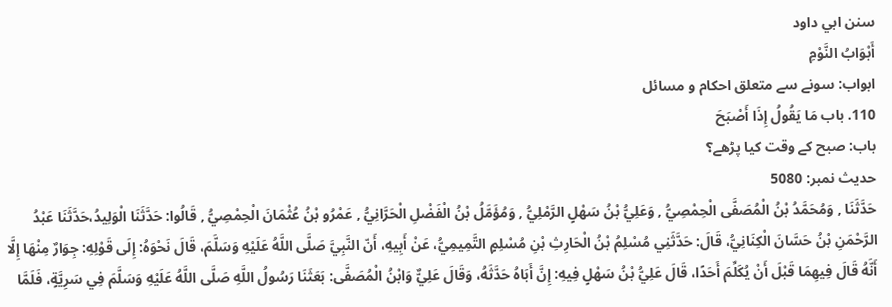سنن ابي داود
أَبْوَابُ النَّوْمِ
ابواب: سونے سے متعلق احکام و مسائل
110. باب مَا يَقُولُ إِذَا أَصْبَحَ
باب: صبح کے وقت کیا پڑھے؟
حدیث نمبر: 5080
حَدَّثَنَا , وَمُحَمَّدُ بْنُ الْمُصَفَّى الْحِمْصِيُّ , وَعَلِيُّ بْنُ سَهْلٍ الرَّمْلِيُّ , وَمُؤَمَّلُ بْنُ الْفَضْلِ الْحَرَّانِيُّ , عَمْرُو بْنُ عُثْمَانَ الْحِمْصِيُّ , قَالُوا: حَدَّثَنَا الْوَلِيدُ،حَدَّثَنَا عَبْدُ الرَّحْمَنِ بْنُ حَسَّانَ الْكِنَانِيُّ، قَالَ: حَدَّثَنِي مُسْلِمُ بْنُ الْحَارِثِ بْنِ مُسْلِمٍ التَّمِيمِيُّ، عَنْ أَبِيهِ، أَنّ النَّبِيَّ صَلَّى اللَّهُ عَلَيْهِ وَسَلَّمَ، قَالَ نَحْوَهُ: إِلَى قَوْلِهِ: جِوَارٌ مِنْهَا إِلَّا أَنَّهُ قَالَ فِيهِمَا قَبْلَ أَنْ يُكَلِّمَ أَحَدًا، قَالَ عَلِيُّ بْنُ سَهْلٍ فِيهِ: إِنَّ أَبَاهُ حَدَّثَهُ، وَقَالَ عَلِيٌّ وَابْنُ الْمُصَفَّى: بَعَثَنَا رَسُولُ اللَّهِ صَلَّى اللَّهُ عَلَيْهِ وَسَلَّمَ فِي سَرِيَّةٍ، فَلَمَّا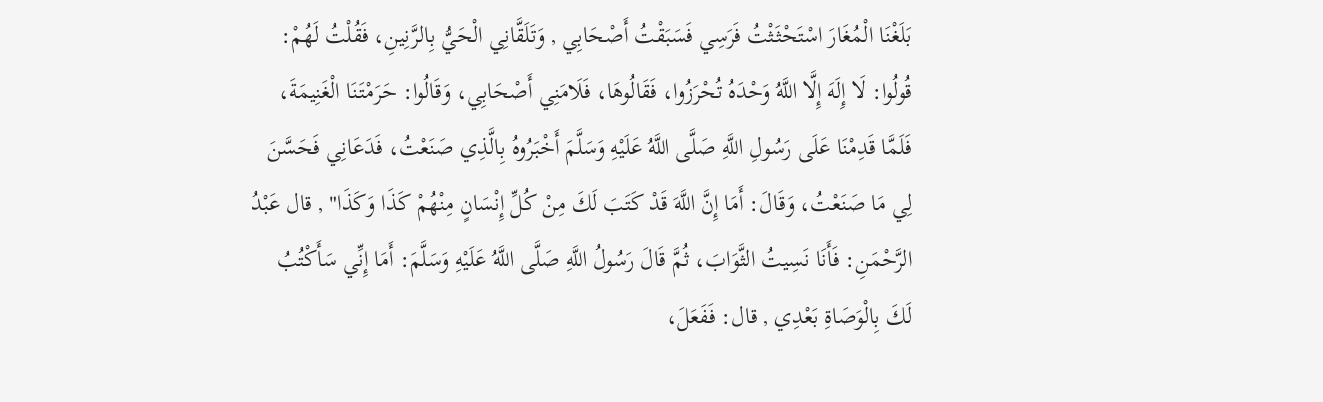بَلَغْنَا الْمُغَارَ اسْتَحْثَثْتُ فَرَسِي فَسَبَقْتُ أَصْحَابِي , وَتَلَقَّانِي الْحَيُّ بِالرَّنِينِ، فَقُلْتُ لَهُمْ: قُولُوا: لَا إِلَهَ إِلَّا اللَّهُ وَحْدَهُ تُحْرَزُوا، فَقَالُوهَا، فَلَامَنِي أَصْحَابِي، وَقَالُوا: حَرَمْتَنَا الْغَنِيمَةَ، فَلَمَّا قَدِمْنَا عَلَى رَسُولِ اللَّهِ صَلَّى اللَّهُ عَلَيْهِ وَسَلَّمَ أَخْبَرُوهُ بِالَّذِي صَنَعْتُ، فَدَعَانِي فَحَسَّنَ لِي مَا صَنَعْتُ، وَقَالَ: أَمَا إِنَّ اللَّهَ قَدْ كَتَبَ لَكَ مِنْ كُلِّ إِنْسَانٍ مِنْهُمْ كَذَا وَكَذَا" , قال عَبْدُ الرَّحْمَنِ: فَأَنَا نَسِيتُ الثَّوَابَ، ثُمَّ قَالَ رَسُولُ اللَّهِ صَلَّى اللَّهُ عَلَيْهِ وَسَلَّمَ: أَمَا إِنِّي سَأَكْتُبُ لَكَ بِالْوَصَاةِ بَعْدِي , قال: فَفَعَلَ،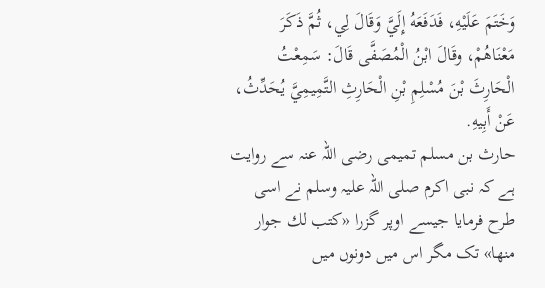وَخَتَمَ عَلَيْهِ، فَدَفَعَهُ إِلَيَّ وَقَالَ لِي، ثُمَّ ذَكَرَ مَعْنَاهُمْ، وقَالَ ابْنُ الْمُصَفَّى قَالَ: سَمِعْتُ الْحَارِثَ بْنَ مُسْلِمِ بْنِ الْحَارِثِ التَّمِيمِيَّ يُحَدِّثُ، عَنْ أَبِيهِ.
حارث بن مسلم تمیمی رضی اللہ عنہ سے روایت ہے کہ نبی اکرم صلی اللہ علیہ وسلم نے اسی طرح فرمایا جیسے اوپر گزرا «كتب لك جوار منها» تک مگر اس میں دونوں میں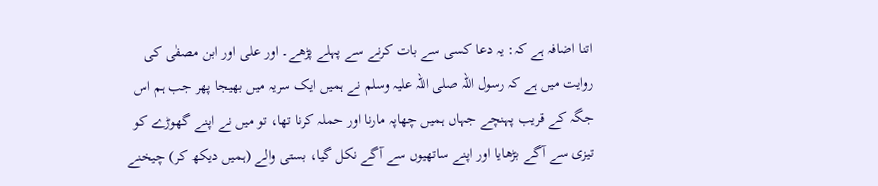اتنا اضافہ ہے کہ: یہ دعا کسی سے بات کرنے سے پہلے پڑھے۔ اور علی اور ابن مصفٰی کی روایت میں ہے کہ رسول اللہ صلی اللہ علیہ وسلم نے ہمیں ایک سریہ میں بھیجا پھر جب ہم اس جگہ کے قریب پہنچے جہاں ہمیں چھاپہ مارنا اور حملہ کرنا تھا، تو میں نے اپنے گھوڑے کو تیزی سے آگے بڑھایا اور اپنے ساتھیوں سے آگے نکل گیا، بستی والے (ہمیں دیکھ کر) چیخنے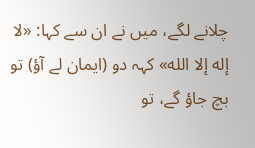چلانے لگے، میں نے ان سے کہا: «لا إله إلا الله» کہہ دو (ایمان لے آؤ) تو بچ جاؤ گے، تو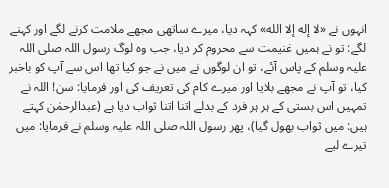انہوں نے «لا إله إلا الله» کہہ دیا، میرے ساتھی مجھے ملامت کرنے لگے اور کہنے لگے: تو نے ہمیں غنیمت سے محروم کر دیا، جب وہ لوگ رسول اللہ صلی اللہ علیہ وسلم کے پاس آئے، تو ان لوگوں نے میں نے جو کیا تھا اس سے آپ کو باخبر کیا، تو آپ نے مجھے بلایا اور میرے کام کی تعریف کی اور فرمایا: سن! اللہ نے تمہیں اس بستی کے ہر ہر فرد کے بدلے اتنا اتنا ثواب دیا ہے (عبدالرحمٰن کہتے ہیں: میں ثواب بھول گیا)، پھر رسول اللہ صلی اللہ علیہ وسلم نے فرمایا: میں تیرے لیے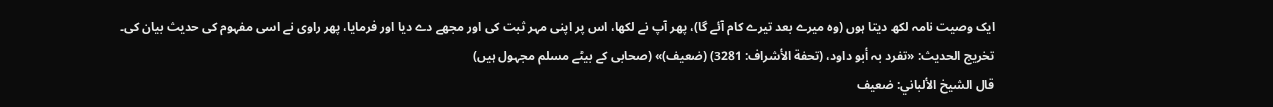ایک وصیت نامہ لکھ دیتا ہوں (وہ میرے بعد تیرے کام آئے گا)، پھر آپ نے لکھا، اس پر اپنی مہر ثبت کی اور مجھے دے دیا اور فرمایا، پھر راوی نے اسی مفہوم کی حدیث بیان کی۔
تخریج الحدیث: «تفرد بہ أبو داود، (تحفة الأشراف: 3281) (ضعیف)» (صحابی کے بیٹے مسلم مجہول ہیں)
قال الشيخ الألباني: ضعيف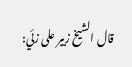قال الشيخ زبير على زئي: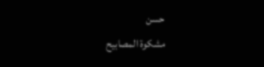حسن
مشكوة المصابيح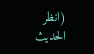(انظر الحديث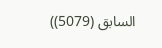السابق (5079))